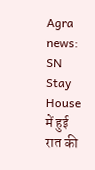Agra news: SN Stay House में हुई रात की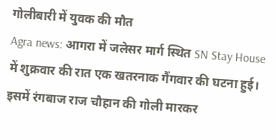गोलीबारी में युवक की मौत
Agra news: आगरा में जलेसर मार्ग स्थित SN Stay House में शुक्रवार की रात एक खतरनाक गैंगवार की घटना हुई। इसमें रंगबाज राज चौहान की गोली मारकर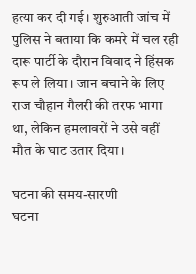हत्या कर दी गई। शुरुआती जांच में पुलिस ने बताया कि कमरे में चल रही दारू पार्टी के दौरान विवाद ने हिंसक रूप ले लिया। जान बचाने के लिए राज चौहान गैलरी की तरफ भागा था, लेकिन हमलावरों ने उसे वहीं मौत के घाट उतार दिया।

घटना की समय-सारणी
घटना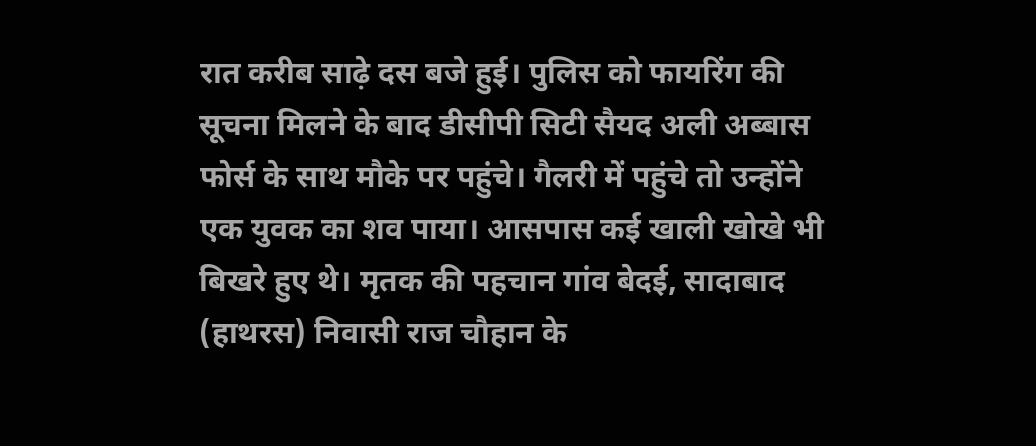रात करीब साढ़े दस बजे हुई। पुलिस को फायरिंग की सूचना मिलने के बाद डीसीपी सिटी सैयद अली अब्बास फोर्स के साथ मौके पर पहुंचे। गैलरी में पहुंचे तो उन्होंने एक युवक का शव पाया। आसपास कई खाली खोखे भी बिखरे हुए थे। मृतक की पहचान गांव बेदई, सादाबाद (हाथरस) निवासी राज चौहान के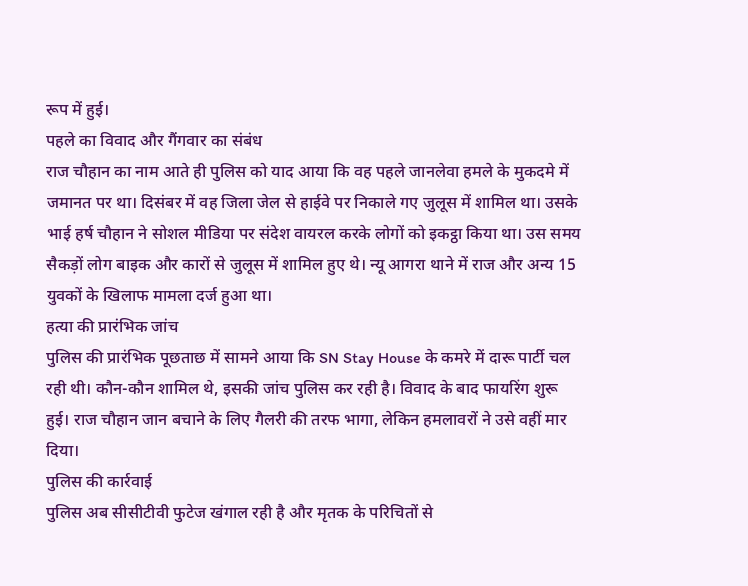रूप में हुई।
पहले का विवाद और गैंगवार का संबंध
राज चौहान का नाम आते ही पुलिस को याद आया कि वह पहले जानलेवा हमले के मुकदमे में जमानत पर था। दिसंबर में वह जिला जेल से हाईवे पर निकाले गए जुलूस में शामिल था। उसके भाई हर्ष चौहान ने सोशल मीडिया पर संदेश वायरल करके लोगों को इकट्ठा किया था। उस समय सैकड़ों लोग बाइक और कारों से जुलूस में शामिल हुए थे। न्यू आगरा थाने में राज और अन्य 15 युवकों के खिलाफ मामला दर्ज हुआ था।
हत्या की प्रारंभिक जांच
पुलिस की प्रारंभिक पूछताछ में सामने आया कि SN Stay House के कमरे में दारू पार्टी चल रही थी। कौन-कौन शामिल थे, इसकी जांच पुलिस कर रही है। विवाद के बाद फायरिंग शुरू हुई। राज चौहान जान बचाने के लिए गैलरी की तरफ भागा, लेकिन हमलावरों ने उसे वहीं मार दिया।
पुलिस की कार्रवाई
पुलिस अब सीसीटीवी फुटेज खंगाल रही है और मृतक के परिचितों से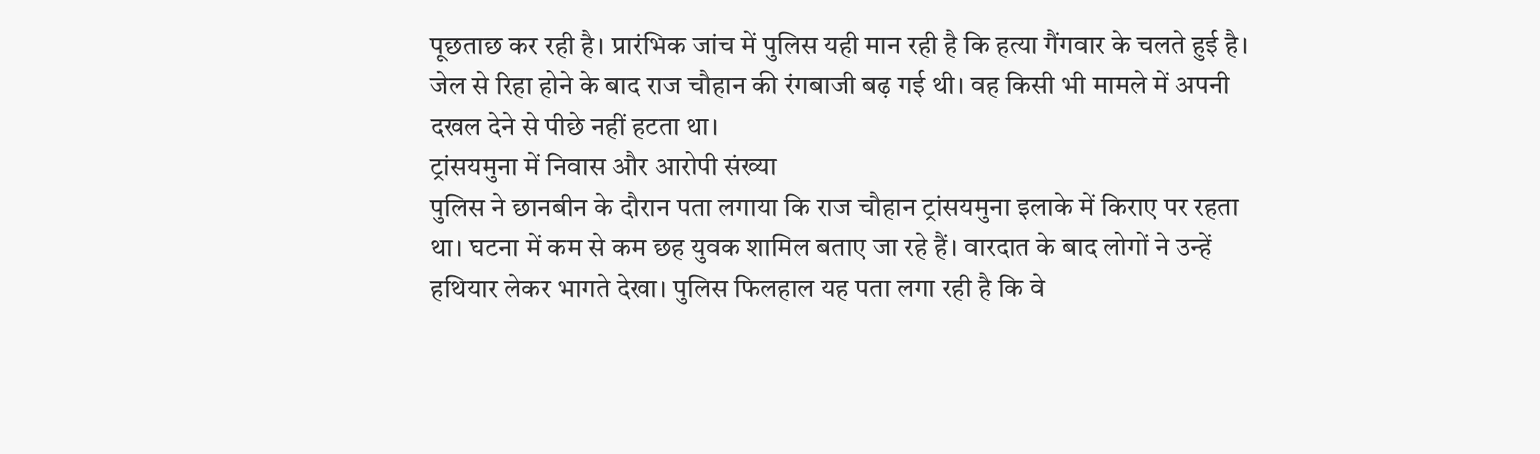पूछताछ कर रही है। प्रारंभिक जांच में पुलिस यही मान रही है कि हत्या गैंगवार के चलते हुई है। जेल से रिहा होने के बाद राज चौहान की रंगबाजी बढ़ गई थी। वह किसी भी मामले में अपनी दखल देने से पीछे नहीं हटता था।
ट्रांसयमुना में निवास और आरोपी संख्या
पुलिस ने छानबीन के दौरान पता लगाया कि राज चौहान ट्रांसयमुना इलाके में किराए पर रहता था। घटना में कम से कम छह युवक शामिल बताए जा रहे हैं। वारदात के बाद लोगों ने उन्हें हथियार लेकर भागते देखा। पुलिस फिलहाल यह पता लगा रही है कि वे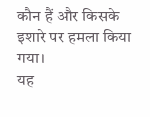कौन हैं और किसके इशारे पर हमला किया गया।
यह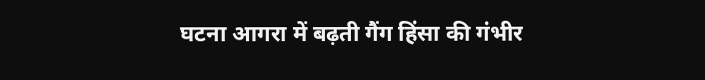घटना आगरा में बढ़ती गैंग हिंसा की गंभीर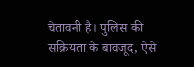चेतावनी है। पुलिस की सक्रियता के बावजूद, ऐसे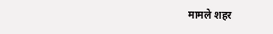मामले शहर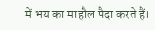में भय का माहौल पैदा करते हैं।